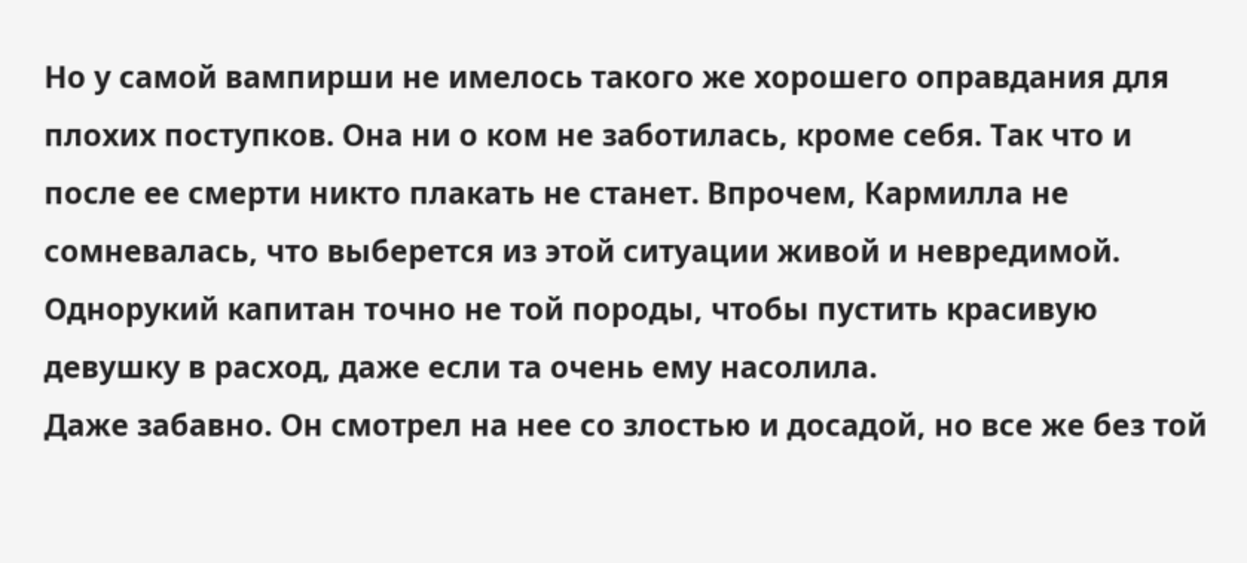Но у самой вампирши не имелось такого же хорошего оправдания для плохих поступков. Она ни о ком не заботилась, кроме себя. Так что и после ее смерти никто плакать не станет. Впрочем, Кармилла не сомневалась, что выберется из этой ситуации живой и невредимой. Однорукий капитан точно не той породы, чтобы пустить красивую девушку в расход, даже если та очень ему насолила.
Даже забавно. Он смотрел на нее со злостью и досадой, но все же без той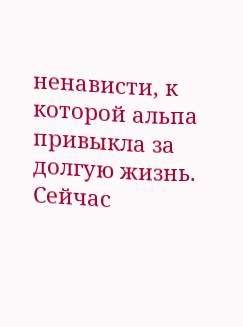ненависти, к которой альпа привыкла за долгую жизнь.
Сейчас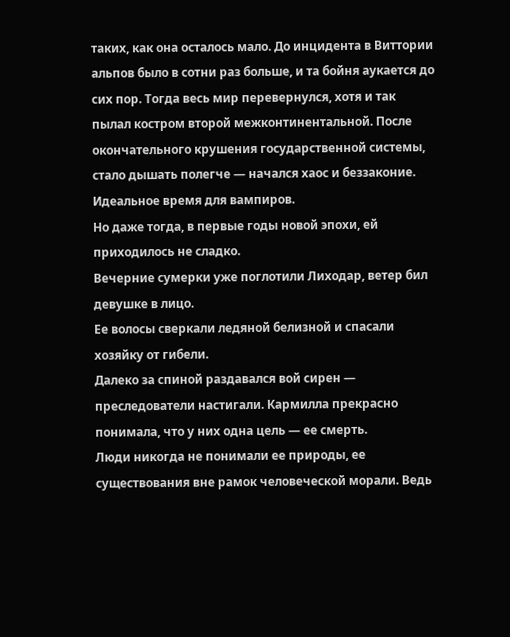таких, как она осталось мало. До инцидента в Виттории альпов было в сотни раз больше, и та бойня аукается до сих пор. Тогда весь мир перевернулся, хотя и так пылал костром второй межконтинентальной. После окончательного крушения государственной системы, стало дышать полегче — начался хаос и беззаконие.
Идеальное время для вампиров.
Но даже тогда, в первые годы новой эпохи, ей приходилось не сладко.
Вечерние сумерки уже поглотили Лиходар, ветер бил девушке в лицо.
Ее волосы сверкали ледяной белизной и спасали хозяйку от гибели.
Далеко за спиной раздавался вой сирен — преследователи настигали. Кармилла прекрасно понимала, что у них одна цель — ее смерть.
Люди никогда не понимали ее природы, ее существования вне рамок человеческой морали. Ведь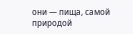они — пища, самой природой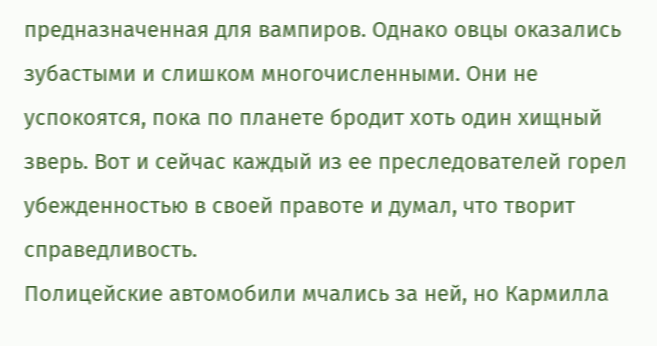предназначенная для вампиров. Однако овцы оказались зубастыми и слишком многочисленными. Они не успокоятся, пока по планете бродит хоть один хищный зверь. Вот и сейчас каждый из ее преследователей горел убежденностью в своей правоте и думал, что творит справедливость.
Полицейские автомобили мчались за ней, но Кармилла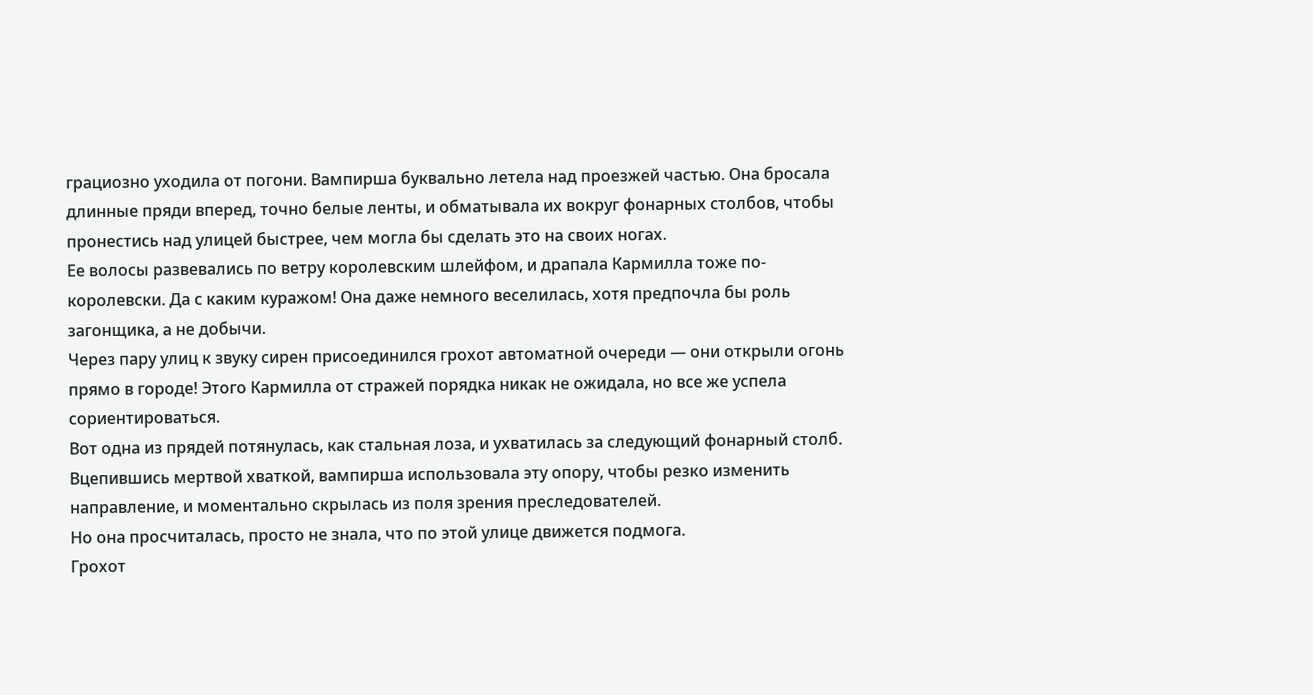грациозно уходила от погони. Вампирша буквально летела над проезжей частью. Она бросала длинные пряди вперед, точно белые ленты, и обматывала их вокруг фонарных столбов, чтобы пронестись над улицей быстрее, чем могла бы сделать это на своих ногах.
Ее волосы развевались по ветру королевским шлейфом, и драпала Кармилла тоже по-королевски. Да с каким куражом! Она даже немного веселилась, хотя предпочла бы роль загонщика, а не добычи.
Через пару улиц к звуку сирен присоединился грохот автоматной очереди — они открыли огонь прямо в городе! Этого Кармилла от стражей порядка никак не ожидала, но все же успела сориентироваться.
Вот одна из прядей потянулась, как стальная лоза, и ухватилась за следующий фонарный столб. Вцепившись мертвой хваткой, вампирша использовала эту опору, чтобы резко изменить направление, и моментально скрылась из поля зрения преследователей.
Но она просчиталась, просто не знала, что по этой улице движется подмога.
Грохот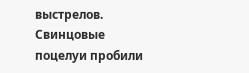выстрелов.
Свинцовые поцелуи пробили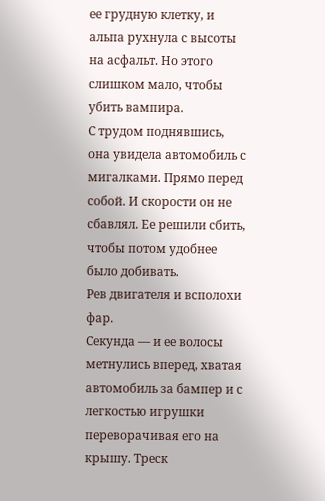ее грудную клетку, и альпа рухнула с высоты на асфальт. Но этого слишком мало, чтобы убить вампира.
С трудом поднявшись, она увидела автомобиль с мигалками. Прямо перед собой. И скорости он не сбавлял. Ее решили сбить, чтобы потом удобнее было добивать.
Рев двигателя и всполохи фар.
Секунда — и ее волосы метнулись вперед, хватая автомобиль за бампер и с легкостью игрушки переворачивая его на крышу. Треск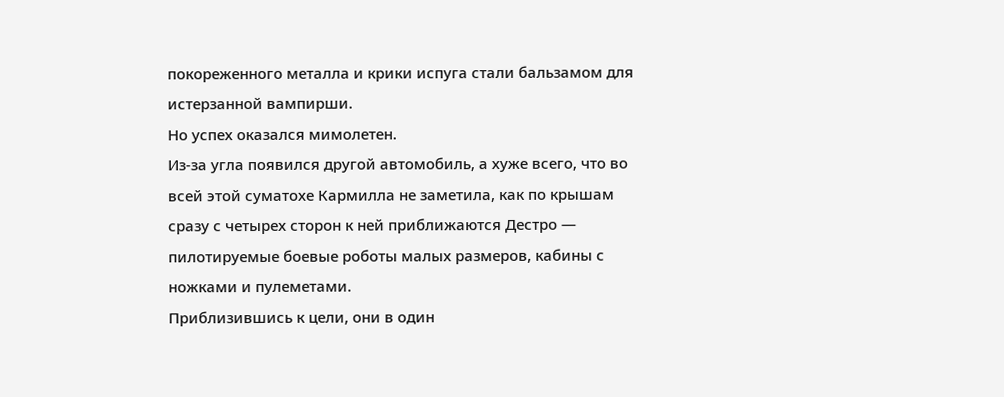покореженного металла и крики испуга стали бальзамом для истерзанной вампирши.
Но успех оказался мимолетен.
Из-за угла появился другой автомобиль, а хуже всего, что во всей этой суматохе Кармилла не заметила, как по крышам сразу с четырех сторон к ней приближаются Дестро — пилотируемые боевые роботы малых размеров, кабины с ножками и пулеметами.
Приблизившись к цели, они в один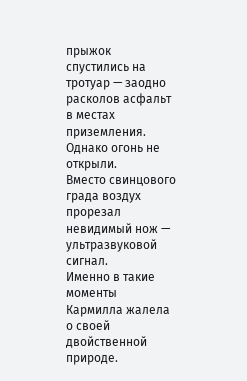прыжок спустились на тротуар — заодно расколов асфальт в местах приземления.
Однако огонь не открыли.
Вместо свинцового града воздух прорезал невидимый нож — ультразвуковой сигнал.
Именно в такие моменты Кармилла жалела о своей двойственной природе.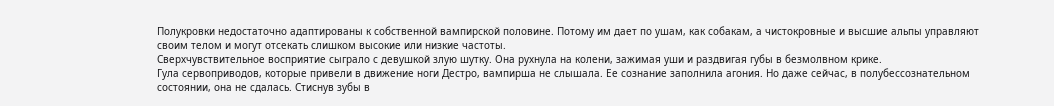Полукровки недостаточно адаптированы к собственной вампирской половине. Потому им дает по ушам, как собакам, а чистокровные и высшие альпы управляют своим телом и могут отсекать слишком высокие или низкие частоты.
Сверхчувствительное восприятие сыграло с девушкой злую шутку. Она рухнула на колени, зажимая уши и раздвигая губы в безмолвном крике.
Гула сервоприводов, которые привели в движение ноги Дестро, вампирша не слышала. Ее сознание заполнила агония. Но даже сейчас, в полубессознательном состоянии, она не сдалась. Стиснув зубы в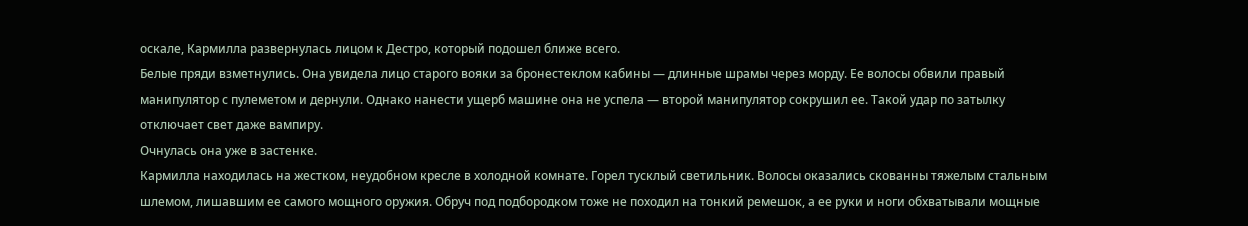оскале, Кармилла развернулась лицом к Дестро, который подошел ближе всего.
Белые пряди взметнулись. Она увидела лицо старого вояки за бронестеклом кабины — длинные шрамы через морду. Ее волосы обвили правый манипулятор с пулеметом и дернули. Однако нанести ущерб машине она не успела — второй манипулятор сокрушил ее. Такой удар по затылку отключает свет даже вампиру.
Очнулась она уже в застенке.
Кармилла находилась на жестком, неудобном кресле в холодной комнате. Горел тусклый светильник. Волосы оказались скованны тяжелым стальным шлемом, лишавшим ее самого мощного оружия. Обруч под подбородком тоже не походил на тонкий ремешок, а ее руки и ноги обхватывали мощные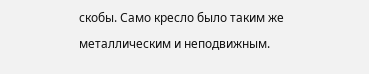скобы. Само кресло было таким же металлическим и неподвижным.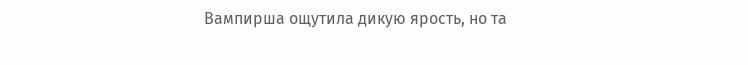Вампирша ощутила дикую ярость, но та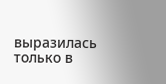выразилась только в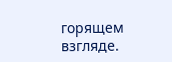горящем взгляде.